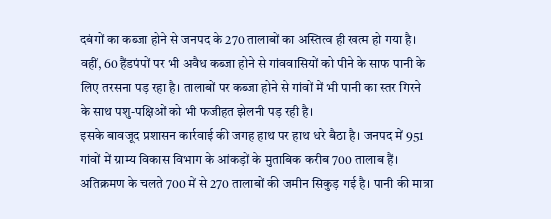दबंगों का कब्जा होने से जनपद के 270 तालाबों का अस्तित्व ही खत्म हो गया है। वहीं, 60 हैंडपंपों पर भी अवैध कब्जा होने से गांववासियों को पीने के साफ पानी के लिए तरसना पड़ रहा है। तालाबों पर कब्जा होने से गांवों में भी पानी का स्तर गिरने के साथ पशु-पक्षिओं को भी फजीहत झेलनी पड़ रही है।
इसके बावजूद प्रशासन कार्रवाई की जगह हाथ पर हाथ धरे बैठा है। जनपद में 951 गांवों में ग्राम्य विकास विभाग के आंकड़ों के मुताबिक करीब 700 तालाब हैं। अतिक्रमण के चलते 700 में से 270 तालाबों की जमीन सिकुड़ गई है। पानी की मात्रा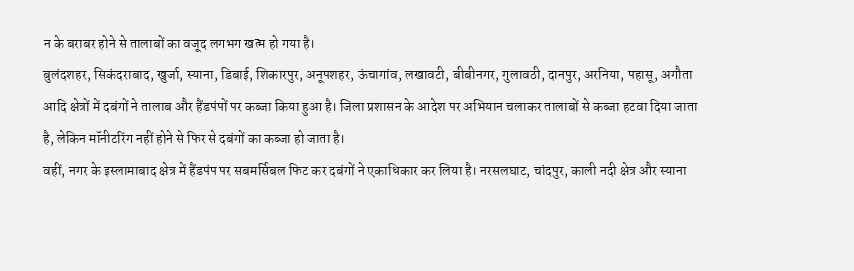न के बराबर होने से तालाबों का वजूद लगभग खत्म हो गया है।
बुलंदशहर, सिकंदराबाद, खुर्जा, स्याना, डिबाई, शिकारपुर, अनूपशहर, ऊंचागांव, लखावटी, बीबीनगर, गुलावठी, दानपुर, अरनिया, पहासू, अगौता आदि क्षेत्रों में दबंगों ने तालाब और हैंडपंपों पर कब्जा किया हुआ है। जिला प्रशासन के आदेश पर अभियान चलाकर तालाबों से कब्जा हटवा दिया जाता है, लेकिन मॉनीटरिंग नहीं होने से फिर से दबंगों का कब्जा हो जाता है।
वहीं, नगर के इस्लामाबाद क्षेत्र में हैंडपंप पर सबमर्सिबल फिट कर दबंगों ने एकाधिकार कर लिया है। नरसलघाट, चांदपुर, काली नदी क्षेत्र और स्याना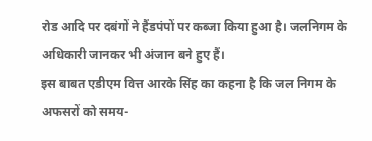रोड आदि पर दबंगों ने हैंडपंपों पर कब्जा किया हुआ है। जलनिगम के अधिकारी जानकर भी अंजान बने हुए हैं।
इस बाबत एडीएम वित्त आरके सिंह का कहना है कि जल निगम के अफसरों को समय-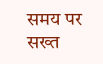समय पर सख्त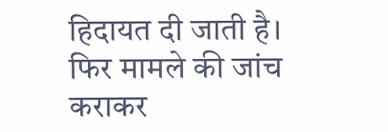हिदायत दी जाती है। फिर मामले की जांच कराकर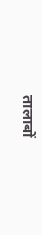तालाबों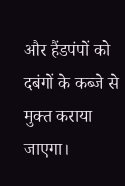और हैंडपंपों को दबंगों के कब्जे से मुक्त कराया जाएगा।